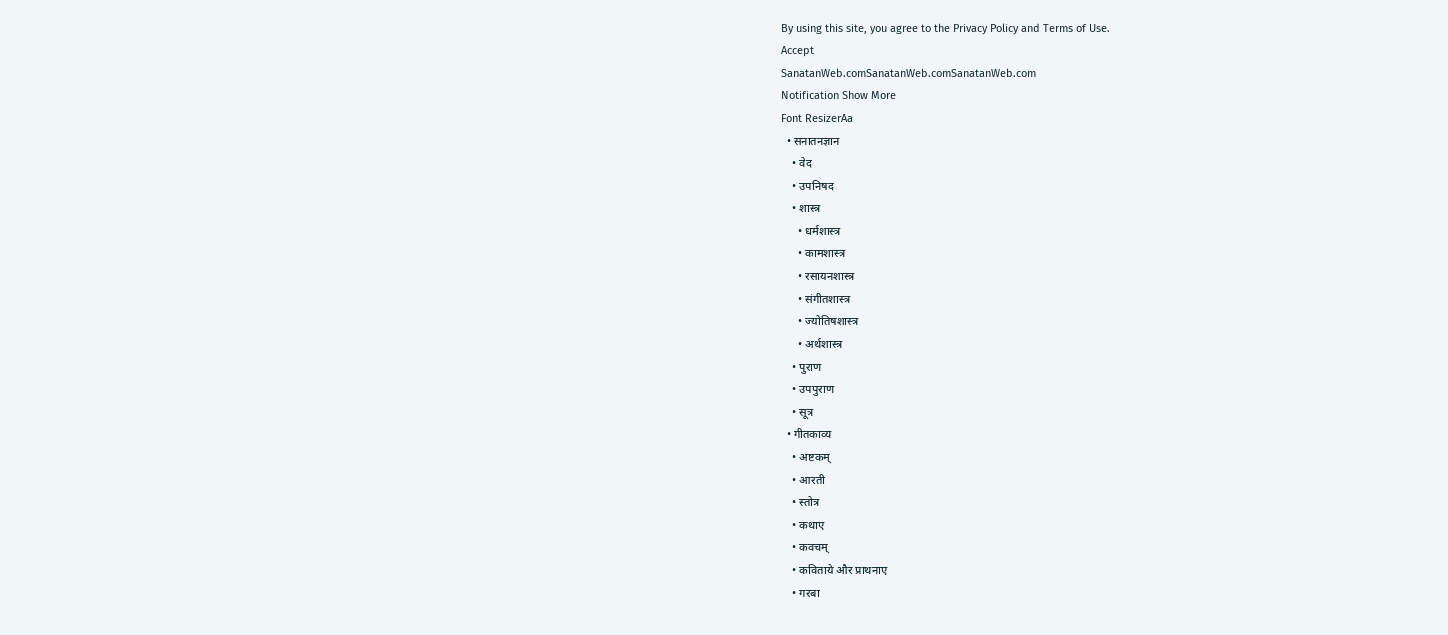By using this site, you agree to the Privacy Policy and Terms of Use.
Accept
SanatanWeb.comSanatanWeb.comSanatanWeb.com
Notification Show More
Font ResizerAa
  • सनातनज्ञान
    • वेद
    • उपनिषद
    • शास्त्र
      • धर्मशास्त्र
      • कामशास्त्र
      • रसायनशास्त्र
      • संगीतशास्त्र
      • ज्योतिषशास्त्र
      • अर्थशास्त्र
    • पुराण
    • उपपुराण
    • सूत्र
  • गीतकाव्य
    • अष्टकम्
    • आरती
    • स्तोत्र
    • कथाए
    • कवचम्
    • कविताये और प्राथनाए
    • गरबा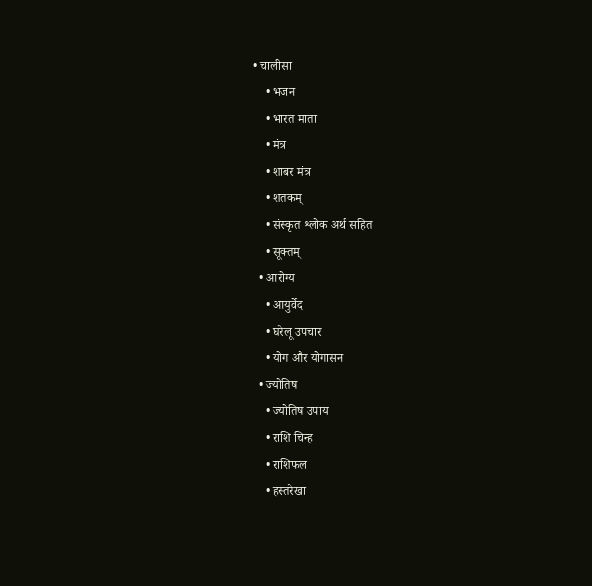• चालीसा
    • भजन
    • भारत माता
    • मंत्र
    • शाबर मंत्र
    • शतकम्
    • संस्कृत श्लोक अर्थ सहित
    • सूक्तम्
  • आरोग्य
    • आयुर्वेद
    • घरेलू उपचार
    • योग और योगासन
  • ज्योतिष
    • ज्योतिष उपाय
    • राशि चिन्‍ह
    • राशिफल
    • हस्तरेखा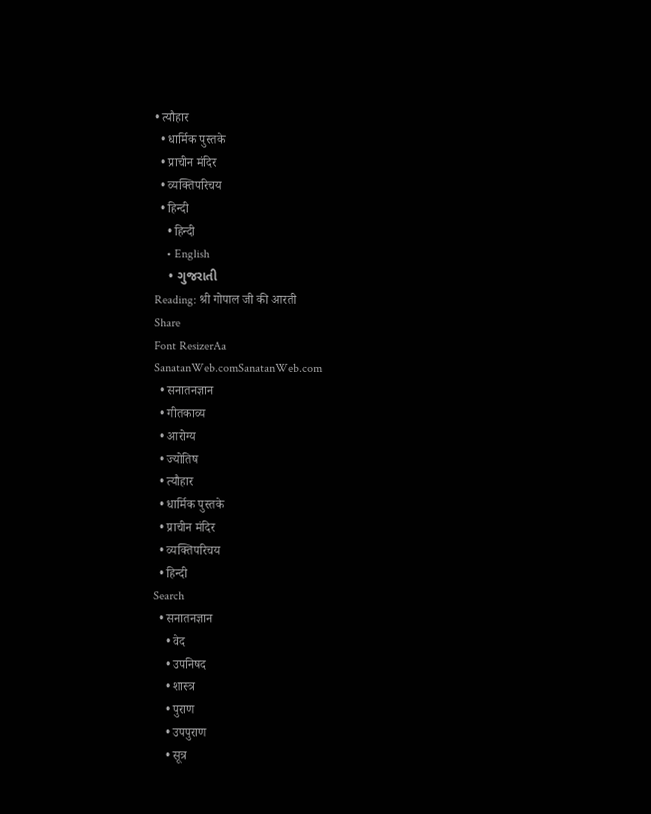• त्यौहार
  • धार्मिक पुस्तके
  • प्राचीन मंदिर
  • व्यक्तिपरिचय
  • हिन्दी
    • हिन्दी
    • English
    • ગુજરાતી
Reading: श्री गोपाल जी की आरती
Share
Font ResizerAa
SanatanWeb.comSanatanWeb.com
  • सनातनज्ञान
  • गीतकाव्य
  • आरोग्य
  • ज्योतिष
  • त्यौहार
  • धार्मिक पुस्तके
  • प्राचीन मंदिर
  • व्यक्तिपरिचय
  • हिन्दी
Search
  • सनातनज्ञान
    • वेद
    • उपनिषद
    • शास्त्र
    • पुराण
    • उपपुराण
    • सूत्र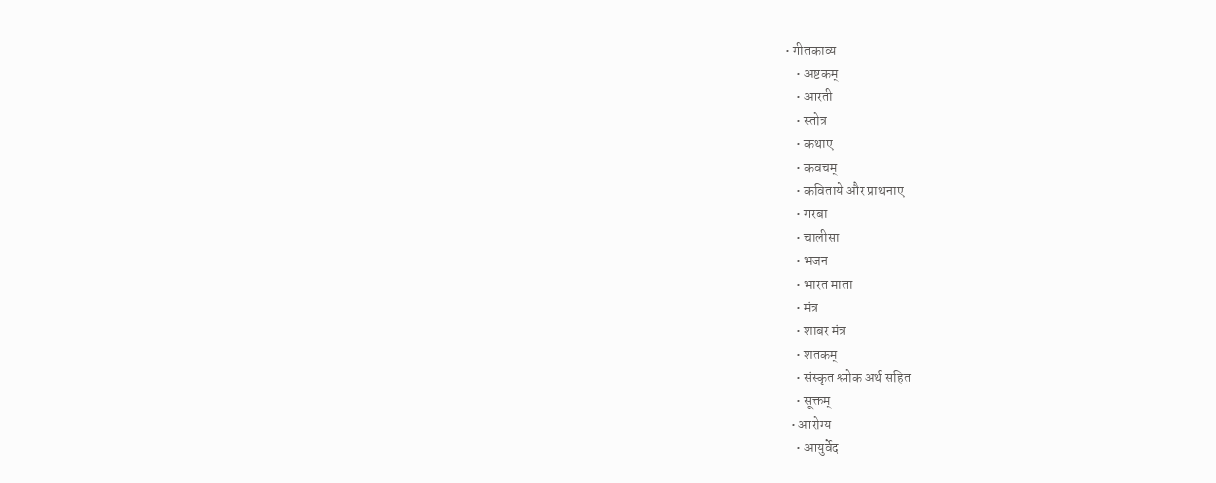• गीतकाव्य
    • अष्टकम्
    • आरती
    • स्तोत्र
    • कथाए
    • कवचम्
    • कविताये और प्राथनाए
    • गरबा
    • चालीसा
    • भजन
    • भारत माता
    • मंत्र
    • शाबर मंत्र
    • शतकम्
    • संस्कृत श्लोक अर्थ सहित
    • सूक्तम्
  • आरोग्य
    • आयुर्वेद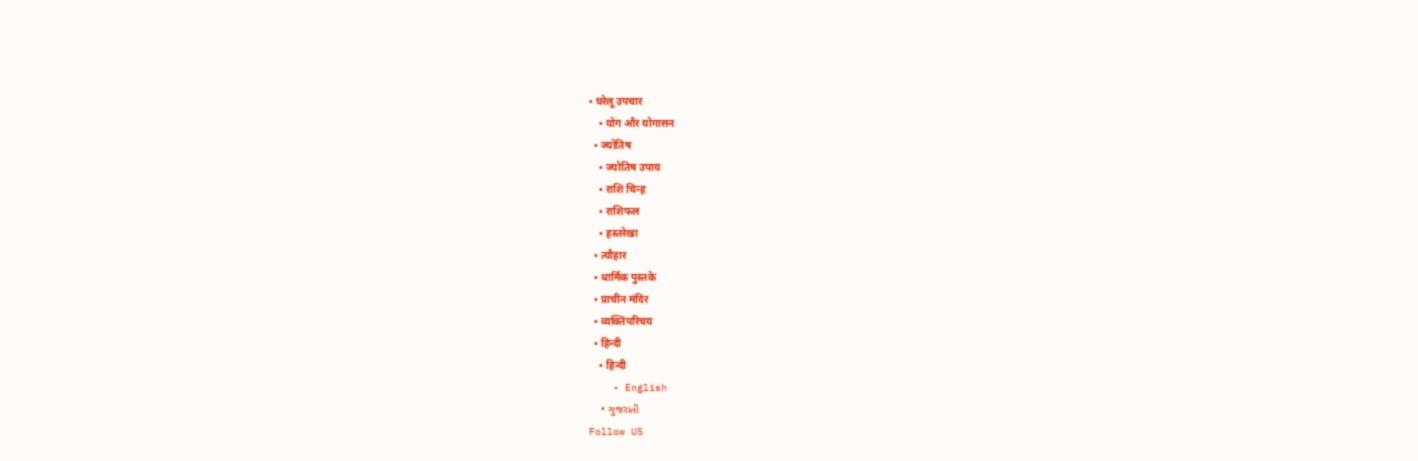• घरेलू उपचार
    • योग और योगासन
  • ज्योतिष
    • ज्योतिष उपाय
    • राशि चिन्‍ह
    • राशिफल
    • हस्तरेखा
  • त्यौहार
  • धार्मिक पुस्तके
  • प्राचीन मंदिर
  • व्यक्तिपरिचय
  • हिन्दी
    • हिन्दी
    • English
    • ગુજરાતી
Follow US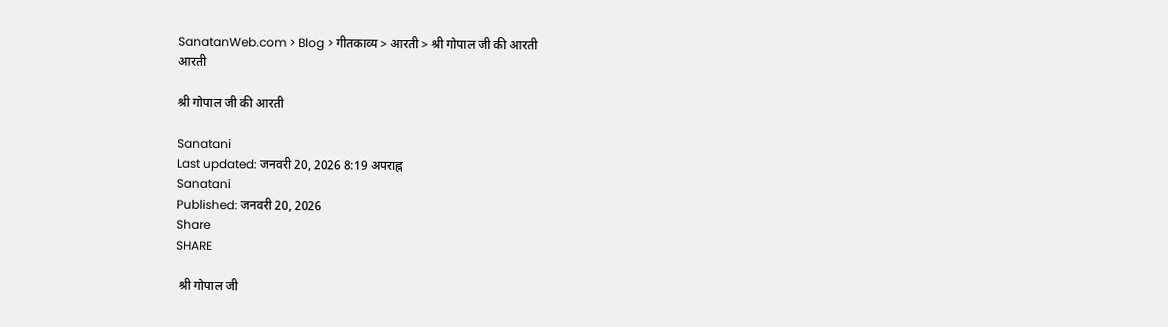SanatanWeb.com > Blog > गीतकाव्य > आरती > श्री गोपाल जी की आरती
आरती

श्री गोपाल जी की आरती

Sanatani
Last updated: जनवरी 20, 2026 8:19 अपराह्न
Sanatani
Published: जनवरी 20, 2026
Share
SHARE

 श्री गोपाल जी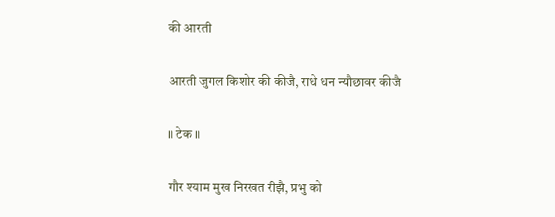की आरती

आरती जुगल किशोर की कीजै, राधे धन न्यौछावर कीजै

॥ टेक ॥

गौर श्याम मुख निरखत रीझै, प्रभु को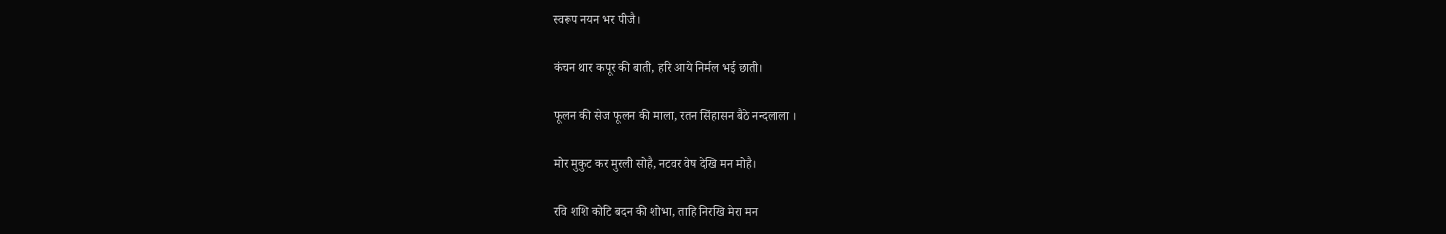स्वरूप नयन भर पीजै।

कंचन थार कपूर की बाती, हरि आये निर्मल भई छाती।

फूलन की सेज फूलन की माला, रतन सिंहासन बैठे नन्दलाला ।

मोर मुकुट कर मुरली सोहै, नटवर वेष देखि मन मोहै।

रवि शशि कोटि बदन की शोभा, ताहि निरखि मेरा मन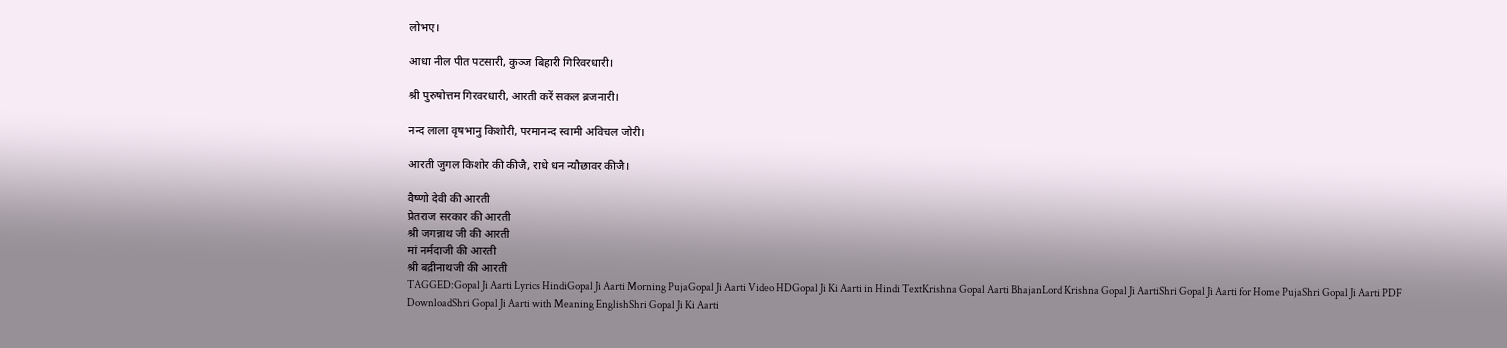लोभए।

आधा नील पीत पटसारी, कुञ्ज बिहारी गिरिवरधारी।

श्री पुरुषोत्तम गिरवरधारी, आरती करें सकल ब्रजनारी।

नन्द लाला वृषभानु किशोरी, परमानन्द स्वामी अविचल जोरी।

आरती जुगल किशोर की कीजै, राधे धन न्यौछावर कीजै।

वैष्णो देवी की आरती
प्रेतराज सरकार की आरती
श्री जगन्नाथ जी की आरती
मां नर्मदाजी की आरती
श्री बद्रीनाथजी की आरती
TAGGED:Gopal Ji Aarti Lyrics HindiGopal Ji Aarti Morning PujaGopal Ji Aarti Video HDGopal Ji Ki Aarti in Hindi TextKrishna Gopal Aarti BhajanLord Krishna Gopal Ji AartiShri Gopal Ji Aarti for Home PujaShri Gopal Ji Aarti PDF DownloadShri Gopal Ji Aarti with Meaning EnglishShri Gopal Ji Ki Aarti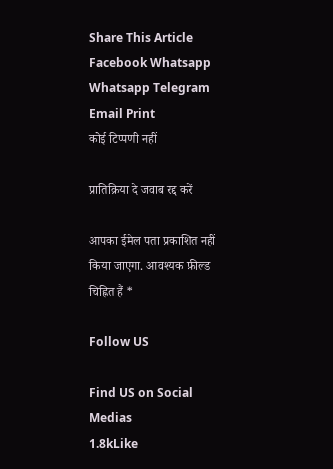Share This Article
Facebook Whatsapp Whatsapp Telegram Email Print
कोई टिप्पणी नहीं

प्रातिक्रिया दे जवाब रद्द करें

आपका ईमेल पता प्रकाशित नहीं किया जाएगा. आवश्यक फ़ील्ड चिह्नित हैं *

Follow US

Find US on Social Medias
1.8kLike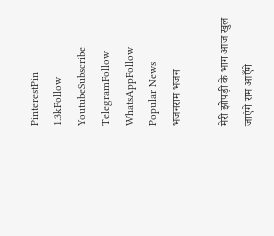PinterestPin
1.3kFollow
YoutubeSubscribe
TelegramFollow
WhatsAppFollow
Popular News
भजनराम भजन

मेरी झोपड़ी के भाग आज खुल जाएंगे राम आएँगे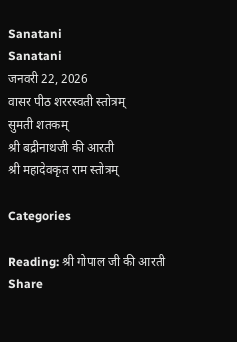Sanatani
Sanatani
जनवरी 22, 2026
वासर पीठ शररस्वती स्तोत्रम्
सुमती शतकम्
श्री बद्रीनाथजी की आरती
श्री महादेवकृत राम स्तोत्रम्

Categories

Reading: श्री गोपाल जी की आरती
Share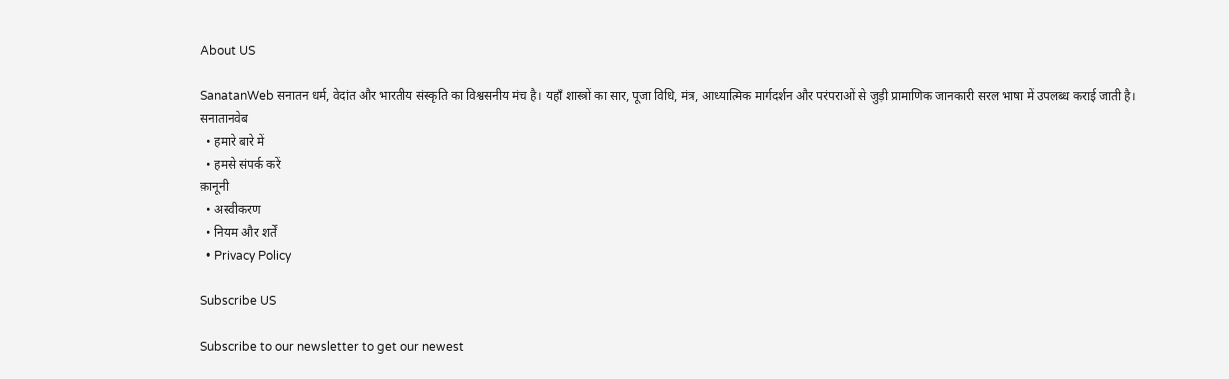About US

SanatanWeb सनातन धर्म, वेदांत और भारतीय संस्कृति का विश्वसनीय मंच है। यहाँ शास्त्रों का सार, पूजा विधि, मंत्र, आध्यात्मिक मार्गदर्शन और परंपराओं से जुड़ी प्रामाणिक जानकारी सरल भाषा में उपलब्ध कराई जाती है।
सनातानवेब
  • हमारे बारे में
  • हमसे संपर्क करें
क़ानूनी
  • अस्वीकरण
  • नियम और शर्तें
  • Privacy Policy

Subscribe US

Subscribe to our newsletter to get our newest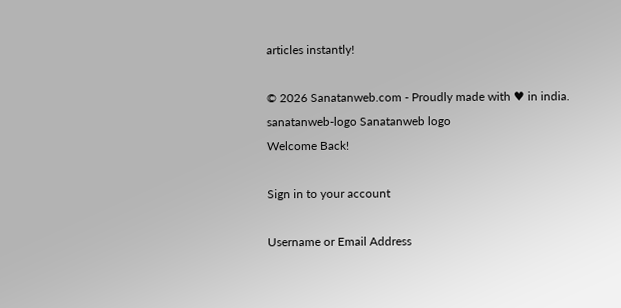articles instantly!

© 2026 Sanatanweb.com - Proudly made with ♥ in india.
sanatanweb-logo Sanatanweb logo
Welcome Back!

Sign in to your account

Username or Email Address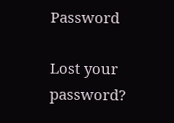Password

Lost your password?